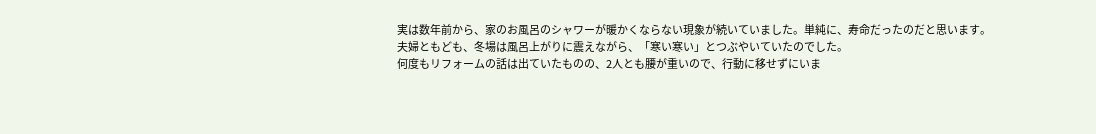実は数年前から、家のお風呂のシャワーが暖かくならない現象が続いていました。単純に、寿命だったのだと思います。
夫婦ともども、冬場は風呂上がりに震えながら、「寒い寒い」とつぶやいていたのでした。
何度もリフォームの話は出ていたものの、2人とも腰が重いので、行動に移せずにいま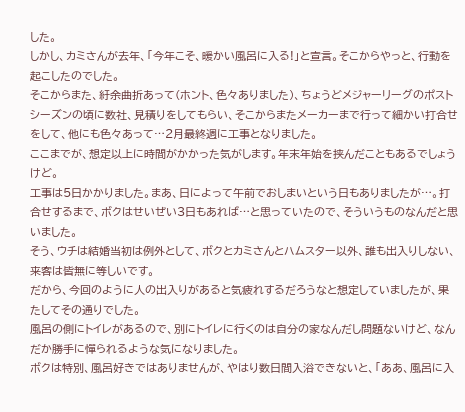した。
しかし、カミさんが去年、「今年こそ、暖かい風呂に入る!」と宣言。そこからやっと、行動を起こしたのでした。
そこからまた、紆余曲折あって(ホント、色々ありました)、ちょうどメジャーリーグのポストシーズンの頃に数社、見積りをしてもらい、そこからまたメーカーまで行って細かい打合せをして、他にも色々あって…2月最終週に工事となりました。
ここまでが、想定以上に時間がかかった気がします。年末年始を挟んだこともあるでしょうけど。
工事は5日かかりました。まあ、日によって午前でおしまいという日もありましたが…。打合せするまで、ボクはせいぜい3日もあれば…と思っていたので、そういうものなんだと思いました。
そう、ウチは結婚当初は例外として、ボクとカミさんとハムスター以外、誰も出入りしない、来客は皆無に等しいです。
だから、今回のように人の出入りがあると気疲れするだろうなと想定していましたが、果たしてその通りでした。
風呂の側にトイレがあるので、別にトイレに行くのは自分の家なんだし問題ないけど、なんだか勝手に憚られるような気になりました。
ボクは特別、風呂好きではありませんが、やはり数日間入浴できないと、「ああ、風呂に入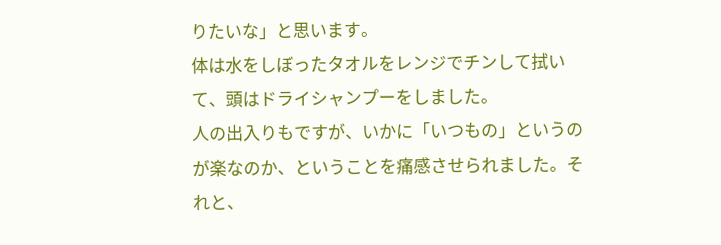りたいな」と思います。
体は水をしぼったタオルをレンジでチンして拭いて、頭はドライシャンプーをしました。
人の出入りもですが、いかに「いつもの」というのが楽なのか、ということを痛感させられました。それと、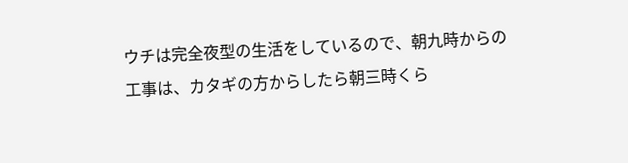ウチは完全夜型の生活をしているので、朝九時からの工事は、カタギの方からしたら朝三時くら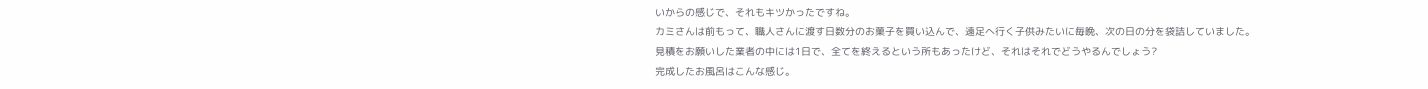いからの感じで、それもキツかったですね。
カミさんは前もって、職人さんに渡す日数分のお菓子を買い込んで、遠足へ行く子供みたいに毎晩、次の日の分を袋詰していました。
見積をお願いした業者の中には1日で、全てを終えるという所もあったけど、それはそれでどうやるんでしょう?
完成したお風呂はこんな感じ。